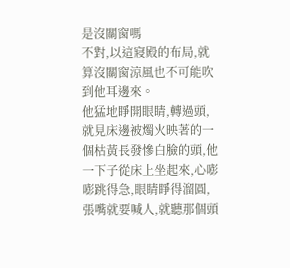是沒關窗嗎
不對,以這寢殿的布局,就算沒關窗涼風也不可能吹到他耳邊來。
他猛地睜開眼睛,轉過頭,就見床邊被燭火映著的一個枯黃長發慘白臉的頭,他一下子從床上坐起來,心嘭嘭跳得急,眼睛睜得溜圓,張嘴就要喊人,就聽那個頭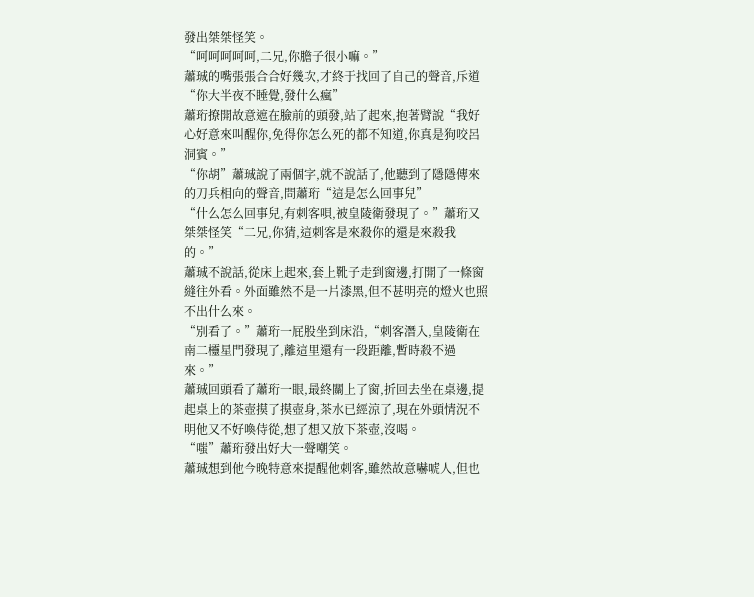發出桀桀怪笑。
“呵呵呵呵呵,二兄,你膽子很小嘛。”
蕭珹的嘴張張合合好幾次,才終于找回了自己的聲音,斥道“你大半夜不睡覺,發什么瘋”
蕭珩撩開故意遮在臉前的頭發,站了起來,抱著臂說“我好心好意來叫醒你,免得你怎么死的都不知道,你真是狗咬呂洞賓。”
“你胡”蕭珹說了兩個字,就不說話了,他聽到了隱隱傳來的刀兵相向的聲音,問蕭珩“這是怎么回事兒”
“什么怎么回事兒,有刺客唄,被皇陵衛發現了。”蕭珩又桀桀怪笑“二兄,你猜,這刺客是來殺你的還是來殺我的。”
蕭珹不說話,從床上起來,套上靴子走到窗邊,打開了一條窗縫往外看。外面雖然不是一片漆黑,但不甚明亮的燈火也照不出什么來。
“別看了。”蕭珩一屁股坐到床沿,“刺客潛入,皇陵衛在南二欞星門發現了,離這里還有一段距離,暫時殺不過來。”
蕭珹回頭看了蕭珩一眼,最終關上了窗,折回去坐在桌邊,提起桌上的茶壺摸了摸壺身,茶水已經涼了,現在外頭情況不明他又不好喚侍從,想了想又放下茶壺,沒喝。
“嗤”蕭珩發出好大一聲嘲笑。
蕭珹想到他今晚特意來提醒他刺客,雖然故意嚇唬人,但也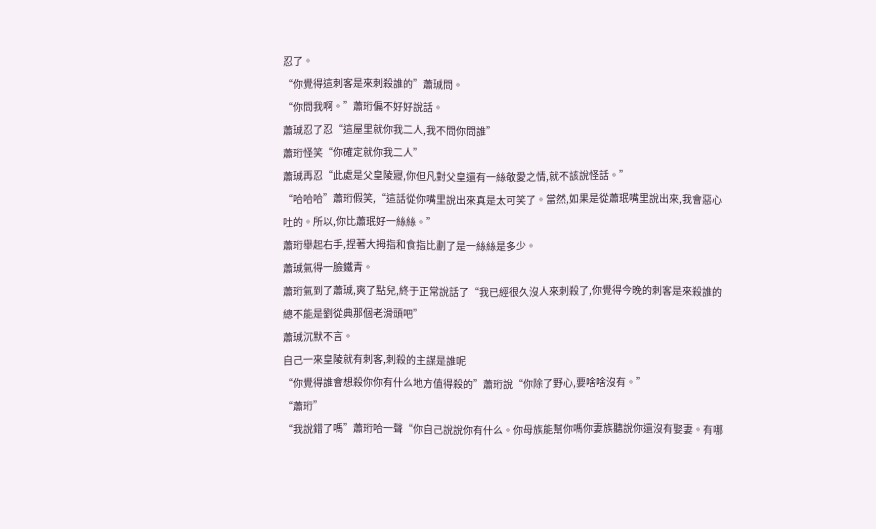忍了。
“你覺得這刺客是來刺殺誰的”蕭珹問。
“你問我啊。”蕭珩偏不好好說話。
蕭珹忍了忍“這屋里就你我二人,我不問你問誰”
蕭珩怪笑“你確定就你我二人”
蕭珹再忍“此處是父皇陵寢,你但凡對父皇還有一絲敬愛之情,就不該說怪話。”
“哈哈哈”蕭珩假笑,“這話從你嘴里說出來真是太可笑了。當然,如果是從蕭珉嘴里說出來,我會惡心吐的。所以,你比蕭珉好一絲絲。”
蕭珩舉起右手,捏著大拇指和食指比劃了是一絲絲是多少。
蕭珹氣得一臉鐵青。
蕭珩氣到了蕭珹,爽了點兒,終于正常說話了“我已經很久沒人來刺殺了,你覺得今晚的刺客是來殺誰的總不能是劉從典那個老滑頭吧”
蕭珹沉默不言。
自己一來皇陵就有刺客,刺殺的主謀是誰呢
“你覺得誰會想殺你你有什么地方值得殺的”蕭珩說“你除了野心,要啥啥沒有。”
“蕭珩”
“我說錯了嗎”蕭珩哈一聲“你自己說說你有什么。你母族能幫你嗎你妻族聽說你還沒有娶妻。有哪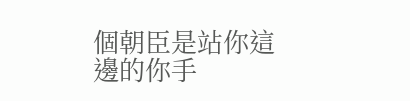個朝臣是站你這邊的你手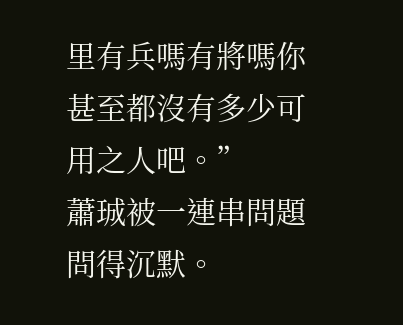里有兵嗎有將嗎你甚至都沒有多少可用之人吧。”
蕭珹被一連串問題問得沉默。